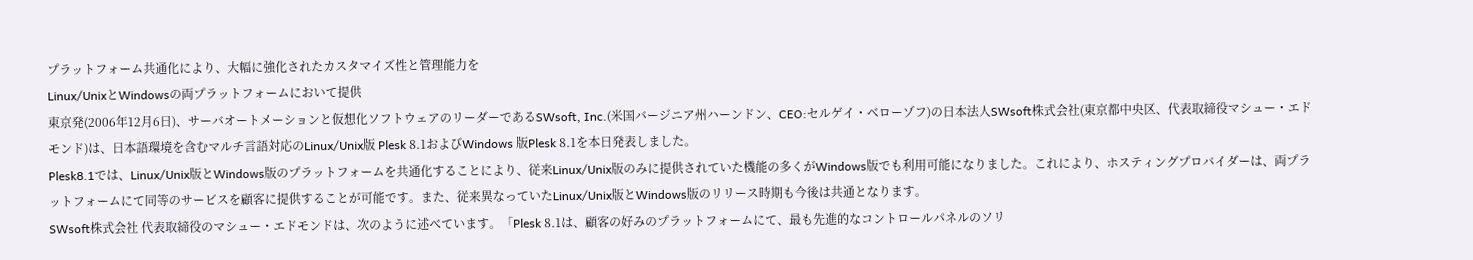プラットフォーム共通化により、大幅に強化されたカスタマイズ性と管理能力を
Linux/UnixとWindowsの両プラットフォームにおいて提供
東京発(2006年12月6日)、サーバオートメーションと仮想化ソフトウェアのリーダーであるSWsoft, Inc.(米国バージニア州ハーンドン、CEO:セルゲイ・ベローゾフ)の日本法人SWsoft株式会社(東京都中央区、代表取締役マシュー・エドモンド)は、日本語環境を含むマルチ言語対応のLinux/Unix版 Plesk 8.1およびWindows 版Plesk 8.1を本日発表しました。
Plesk8.1では、Linux/Unix版とWindows版のプラットフォームを共通化することにより、従来Linux/Unix版のみに提供されていた機能の多くがWindows版でも利用可能になりました。これにより、ホスティングプロバイダーは、両プラットフォームにて同等のサービスを顧客に提供することが可能です。また、従来異なっていたLinux/Unix版とWindows版のリリース時期も今後は共通となります。
SWsoft株式会社 代表取締役のマシュー・エドモンドは、次のように述べています。「Plesk 8.1は、顧客の好みのプラットフォームにて、最も先進的なコントロールパネルのソリ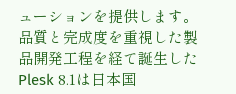ューションを提供します。品質と完成度を重視した製品開発工程を経て誕生したPlesk 8.1は日本国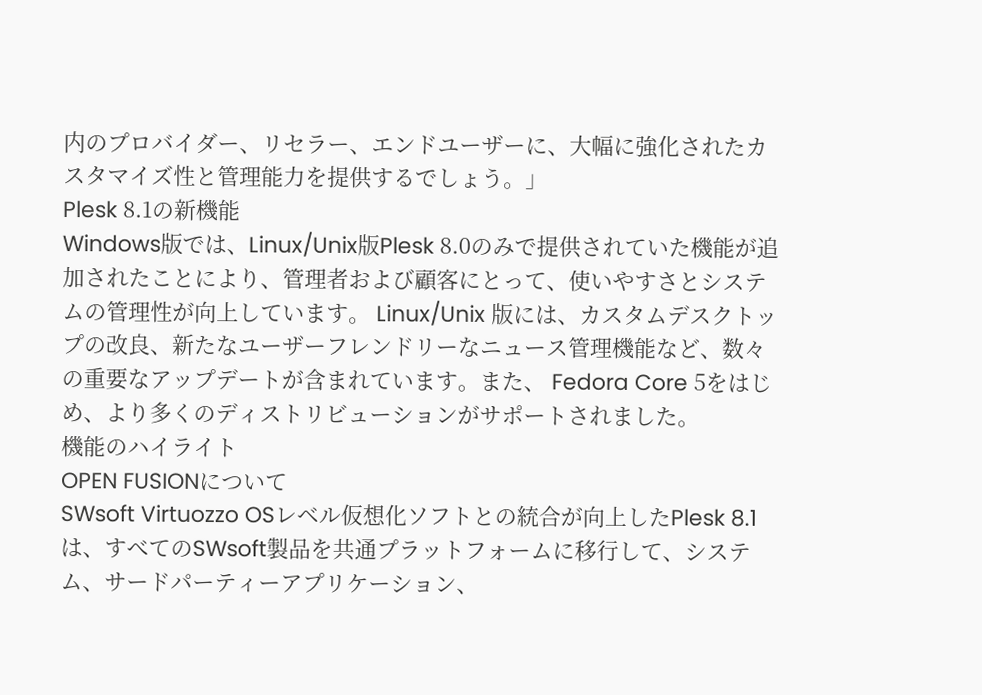内のプロバイダー、リセラー、エンドユーザーに、大幅に強化されたカスタマイズ性と管理能力を提供するでしょう。」
Plesk 8.1の新機能
Windows版では、Linux/Unix版Plesk 8.0のみで提供されていた機能が追加されたことにより、管理者および顧客にとって、使いやすさとシステムの管理性が向上しています。 Linux/Unix 版には、カスタムデスクトップの改良、新たなユーザーフレンドリーなニュース管理機能など、数々の重要なアップデートが含まれています。また、 Fedora Core 5をはじめ、より多くのディストリビューションがサポートされました。
機能のハイライト
OPEN FUSIONについて
SWsoft Virtuozzo OSレベル仮想化ソフトとの統合が向上したPlesk 8.1は、すべてのSWsoft製品を共通プラットフォームに移行して、システム、サードパーティーアプリケーション、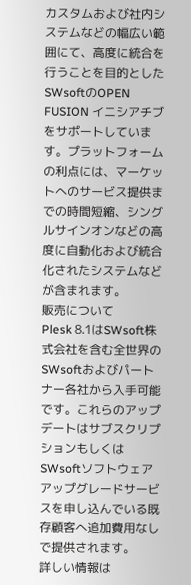カスタムおよび社内システムなどの幅広い範囲にて、高度に統合を行うことを目的としたSWsoftのOPEN FUSION イニシアチブをサポートしています。プラットフォームの利点には、マーケットへのサービス提供までの時間短縮、シングルサインオンなどの高度に自動化および統合化されたシステムなどが含まれます。
販売について
Plesk 8.1はSWsoft株式会社を含む全世界のSWsoftおよびパートナー各社から入手可能です。これらのアップデートはサブスクリプションもしくはSWsoftソフトウェアアップグレードサービスを申し込んでいる既存顧客へ追加費用なしで提供されます。
詳しい情報は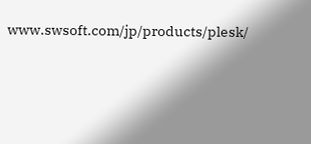www.swsoft.com/jp/products/plesk/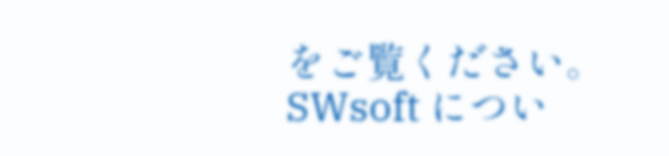をご覧ください。
SWsoft につい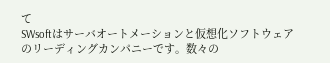て
SWsoftはサーバオートメーションと仮想化ソフトウェアのリーディングカンパニーです。数々の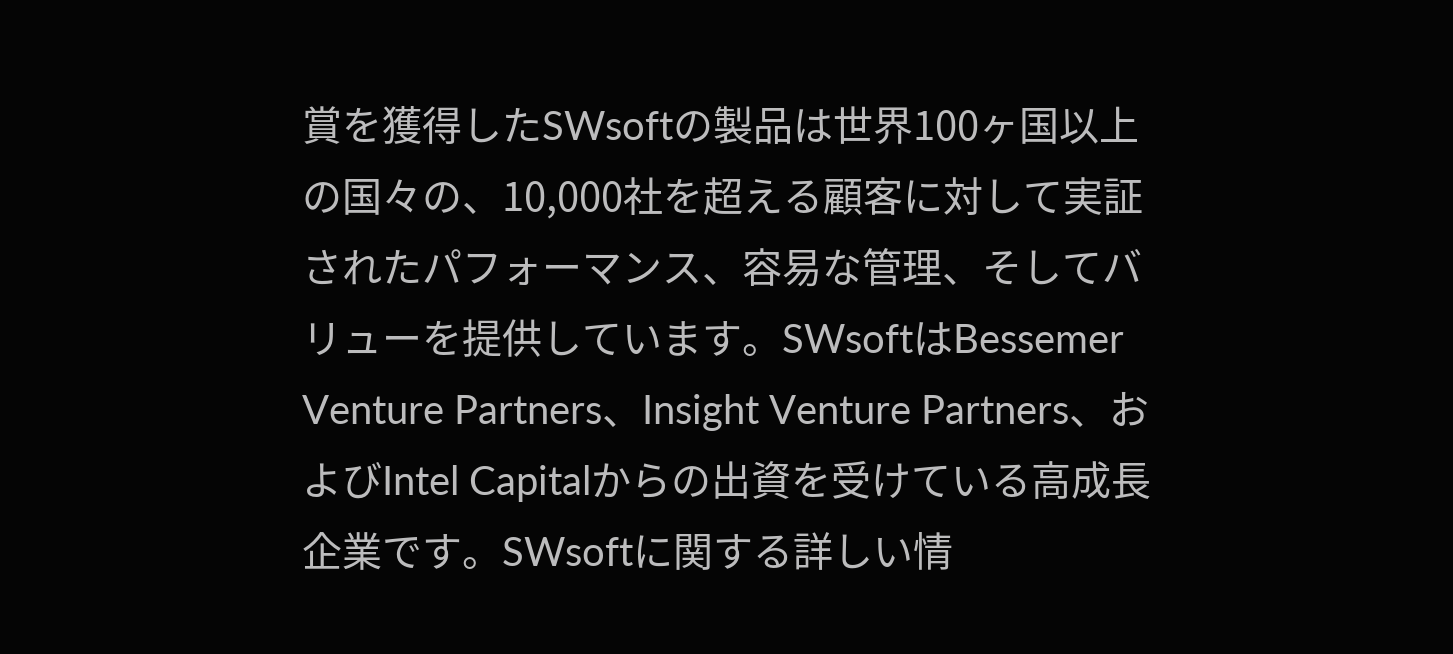賞を獲得したSWsoftの製品は世界100ヶ国以上の国々の、10,000社を超える顧客に対して実証されたパフォーマンス、容易な管理、そしてバリューを提供しています。SWsoftはBessemer Venture Partners、Insight Venture Partners、およびIntel Capitalからの出資を受けている高成長企業です。SWsoftに関する詳しい情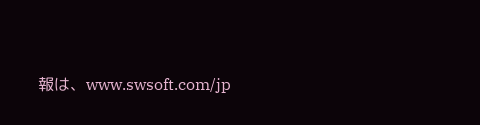報は、www.swsoft.com/jp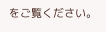をご覧ください。